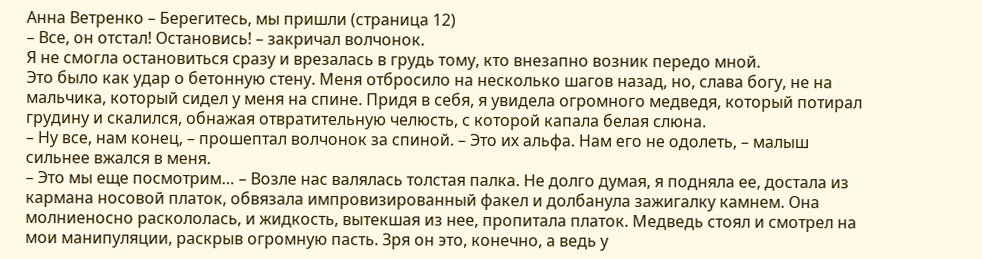Анна Ветренко – Берегитесь, мы пришли (страница 12)
– Все, он отстал! Остановись! – закричал волчонок.
Я не смогла остановиться сразу и врезалась в грудь тому, кто внезапно возник передо мной.
Это было как удар о бетонную стену. Меня отбросило на несколько шагов назад, но, слава богу, не на мальчика, который сидел у меня на спине. Придя в себя, я увидела огромного медведя, который потирал грудину и скалился, обнажая отвратительную челюсть, с которой капала белая слюна.
– Ну все, нам конец, – прошептал волчонок за спиной. – Это их альфа. Нам его не одолеть, – малыш сильнее вжался в меня.
– Это мы еще посмотрим… – Возле нас валялась толстая палка. Не долго думая, я подняла ее, достала из кармана носовой платок, обвязала импровизированный факел и долбанула зажигалку камнем. Она молниеносно раскололась, и жидкость, вытекшая из нее, пропитала платок. Медведь стоял и смотрел на мои манипуляции, раскрыв огромную пасть. Зря он это, конечно, а ведь у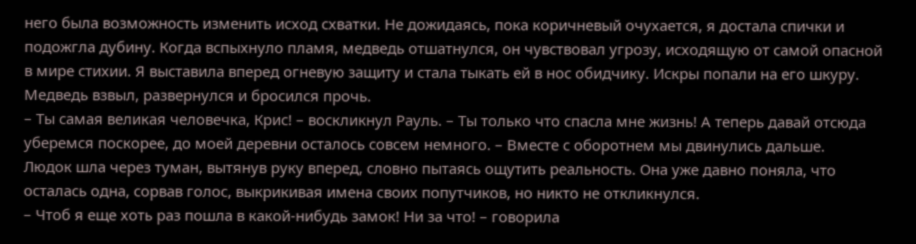него была возможность изменить исход схватки. Не дожидаясь, пока коричневый очухается, я достала спички и подожгла дубину. Когда вспыхнуло пламя, медведь отшатнулся, он чувствовал угрозу, исходящую от самой опасной в мире стихии. Я выставила вперед огневую защиту и стала тыкать ей в нос обидчику. Искры попали на его шкуру. Медведь взвыл, развернулся и бросился прочь.
– Ты самая великая человечка, Крис! – воскликнул Рауль. – Ты только что спасла мне жизнь! А теперь давай отсюда уберемся поскорее, до моей деревни осталось совсем немного. – Вместе с оборотнем мы двинулись дальше.
Людок шла через туман, вытянув руку вперед, словно пытаясь ощутить реальность. Она уже давно поняла, что осталась одна, сорвав голос, выкрикивая имена своих попутчиков, но никто не откликнулся.
– Чтоб я еще хоть раз пошла в какой-нибудь замок! Ни за что! – говорила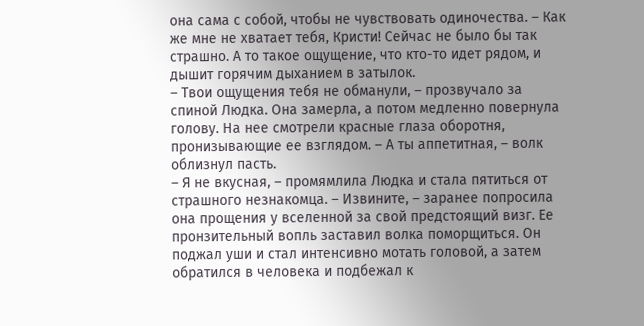она сама с собой, чтобы не чувствовать одиночества. – Как же мне не хватает тебя, Кристи! Сейчас не было бы так страшно. А то такое ощущение, что кто-то идет рядом, и дышит горячим дыханием в затылок.
– Твои ощущения тебя не обманули, – прозвучало за спиной Людка. Она замерла, а потом медленно повернула голову. На нее смотрели красные глаза оборотня, пронизывающие ее взглядом. – А ты аппетитная, – волк облизнул пасть.
– Я не вкусная, – промямлила Людка и стала пятиться от страшного незнакомца. – Извините, – заранее попросила она прощения у вселенной за свой предстоящий визг. Ее пронзительный вопль заставил волка поморщиться. Он поджал уши и стал интенсивно мотать головой, а затем обратился в человека и подбежал к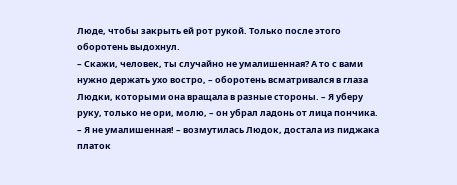Люде, чтобы закрыть ей рот рукой. Только после этого оборотень выдохнул.
– Скажи, человек, ты случайно не умалишенная? А то с вами нужно держать ухо востро, – оборотень всматривался в глаза Людки, которыми она вращала в разные стороны. – Я уберу руку, только не ори, молю, – он убрал ладонь от лица пончика.
– Я не умалишенная! – возмутилась Людок, достала из пиджака платок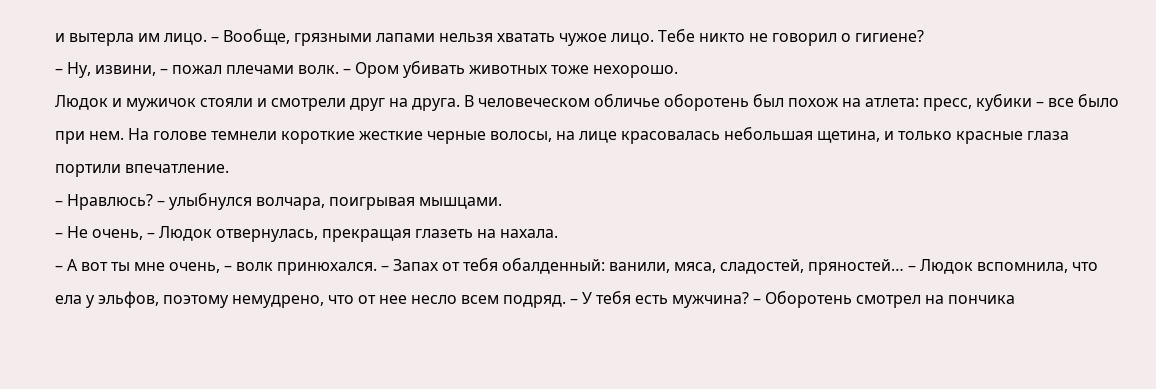и вытерла им лицо. – Вообще, грязными лапами нельзя хватать чужое лицо. Тебе никто не говорил о гигиене?
– Ну, извини, – пожал плечами волк. – Ором убивать животных тоже нехорошо.
Людок и мужичок стояли и смотрели друг на друга. В человеческом обличье оборотень был похож на атлета: пресс, кубики – все было при нем. На голове темнели короткие жесткие черные волосы, на лице красовалась небольшая щетина, и только красные глаза портили впечатление.
– Нравлюсь? – улыбнулся волчара, поигрывая мышцами.
– Не очень, – Людок отвернулась, прекращая глазеть на нахала.
– А вот ты мне очень, – волк принюхался. – Запах от тебя обалденный: ванили, мяса, сладостей, пряностей… – Людок вспомнила, что ела у эльфов, поэтому немудрено, что от нее несло всем подряд. – У тебя есть мужчина? – Оборотень смотрел на пончика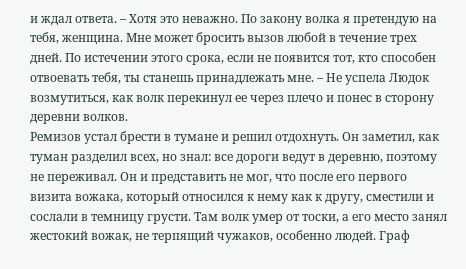и ждал ответа. – Хотя это неважно. По закону волка я претендую на тебя, женщина. Мне может бросить вызов любой в течение трех дней. По истечении этого срока, если не появится тот, кто способен отвоевать тебя, ты станешь принадлежать мне. – Не успела Людок возмутиться, как волк перекинул ее через плечо и понес в сторону деревни волков.
Ремизов устал брести в тумане и решил отдохнуть. Он заметил, как туман разделил всех, но знал: все дороги ведут в деревню, поэтому не переживал. Он и представить не мог, что после его первого визита вожака, который относился к нему как к другу, сместили и сослали в темницу грусти. Там волк умер от тоски, а его место занял жестокий вожак, не терпящий чужаков, особенно людей. Граф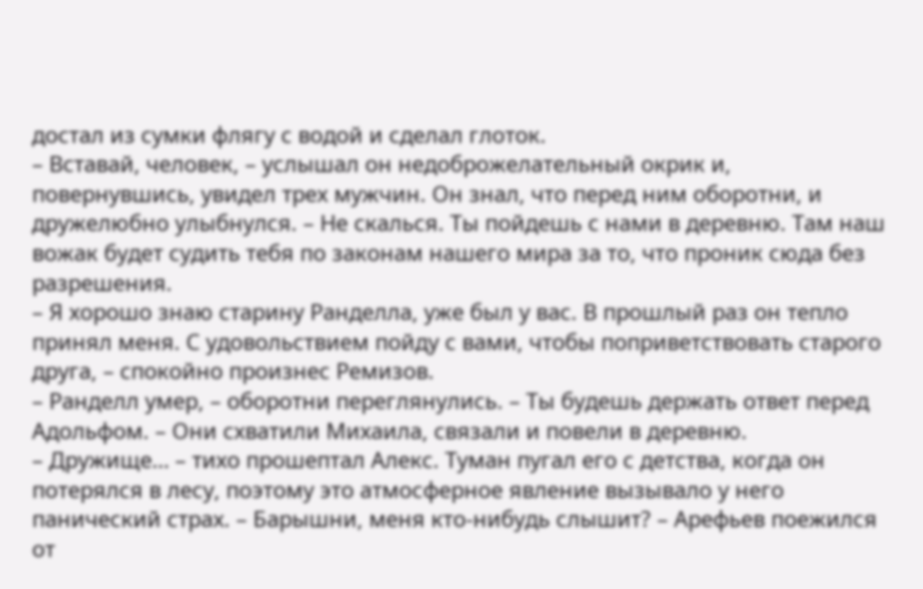достал из сумки флягу с водой и сделал глоток.
– Вставай, человек, – услышал он недоброжелательный окрик и, повернувшись, увидел трех мужчин. Он знал, что перед ним оборотни, и дружелюбно улыбнулся. – Не скалься. Ты пойдешь с нами в деревню. Там наш вожак будет судить тебя по законам нашего мира за то, что проник сюда без разрешения.
– Я хорошо знаю старину Ранделла, уже был у вас. В прошлый раз он тепло принял меня. С удовольствием пойду с вами, чтобы поприветствовать старого друга, – спокойно произнес Ремизов.
– Ранделл умер, – оборотни переглянулись. – Ты будешь держать ответ перед Адольфом. – Они схватили Михаила, связали и повели в деревню.
– Дружище… – тихо прошептал Алекс. Туман пугал его с детства, когда он потерялся в лесу, поэтому это атмосферное явление вызывало у него панический страх. – Барышни, меня кто-нибудь слышит? – Арефьев поежился от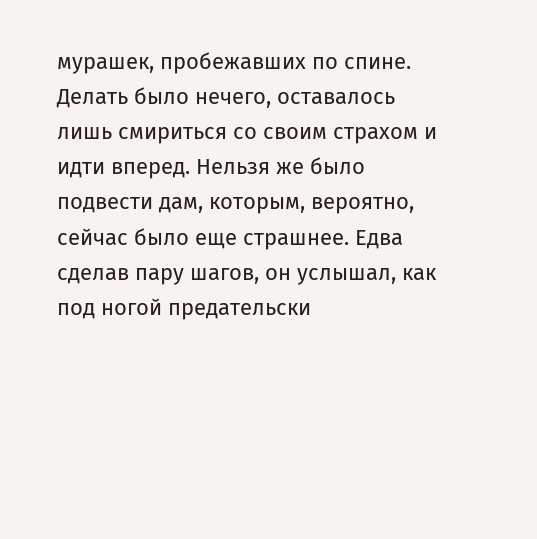мурашек, пробежавших по спине.
Делать было нечего, оставалось лишь смириться со своим страхом и идти вперед. Нельзя же было подвести дам, которым, вероятно, сейчас было еще страшнее. Едва сделав пару шагов, он услышал, как под ногой предательски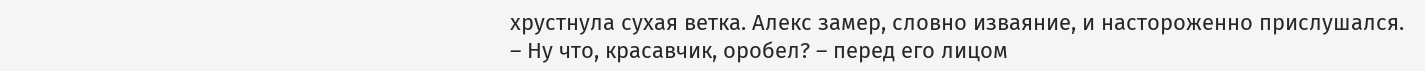хрустнула сухая ветка. Алекс замер, словно изваяние, и настороженно прислушался.
– Ну что, красавчик, оробел? – перед его лицом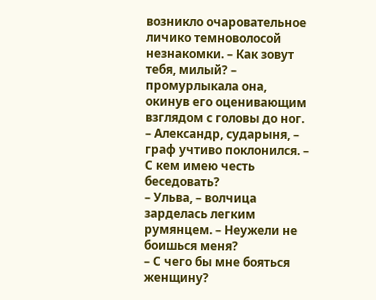возникло очаровательное личико темноволосой незнакомки. – Как зовут тебя, милый? – промурлыкала она, окинув его оценивающим взглядом с головы до ног.
– Александр, сударыня, – граф учтиво поклонился. – С кем имею честь беседовать?
– Ульва, – волчица зарделась легким румянцем. – Неужели не боишься меня?
– С чего бы мне бояться женщину?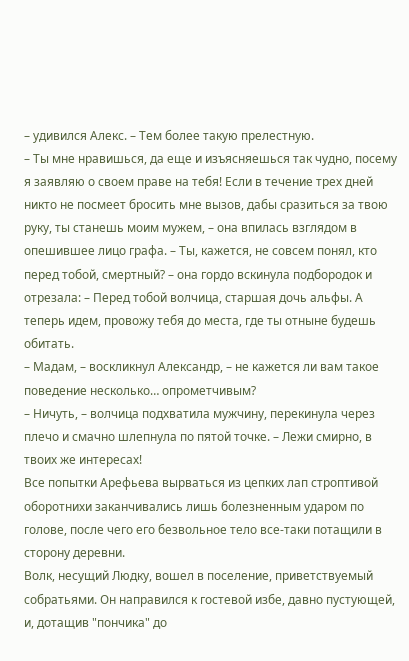– удивился Алекс. – Тем более такую прелестную.
– Ты мне нравишься, да еще и изъясняешься так чудно, посему я заявляю о своем праве на тебя! Если в течение трех дней никто не посмеет бросить мне вызов, дабы сразиться за твою руку, ты станешь моим мужем, – она впилась взглядом в опешившее лицо графа. – Ты, кажется, не совсем понял, кто перед тобой, смертный? – она гордо вскинула подбородок и отрезала: – Перед тобой волчица, старшая дочь альфы. А теперь идем, провожу тебя до места, где ты отныне будешь обитать.
– Мадам, – воскликнул Александр, – не кажется ли вам такое поведение несколько… опрометчивым?
– Ничуть, – волчица подхватила мужчину, перекинула через плечо и смачно шлепнула по пятой точке. – Лежи смирно, в твоих же интересах!
Все попытки Арефьева вырваться из цепких лап строптивой оборотнихи заканчивались лишь болезненным ударом по голове, после чего его безвольное тело все-таки потащили в сторону деревни.
Волк, несущий Людку, вошел в поселение, приветствуемый собратьями. Он направился к гостевой избе, давно пустующей, и, дотащив "пончика" до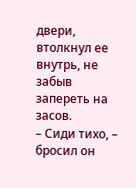двери, втолкнул ее внутрь, не забыв запереть на засов.
– Сиди тихо, – бросил он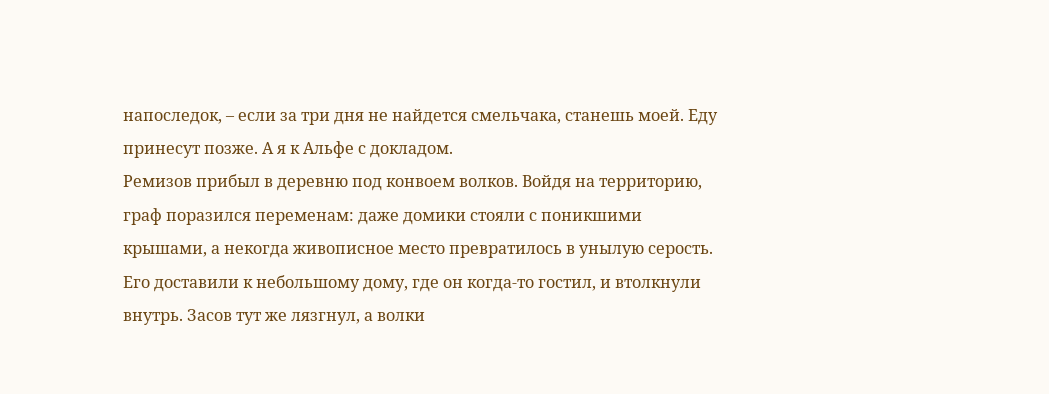напоследок, – если за три дня не найдется смельчака, станешь моей. Еду принесут позже. А я к Альфе с докладом.
Ремизов прибыл в деревню под конвоем волков. Войдя на территорию, граф поразился переменам: даже домики стояли с поникшими крышами, а некогда живописное место превратилось в унылую серость. Его доставили к небольшому дому, где он когда-то гостил, и втолкнули внутрь. Засов тут же лязгнул, а волки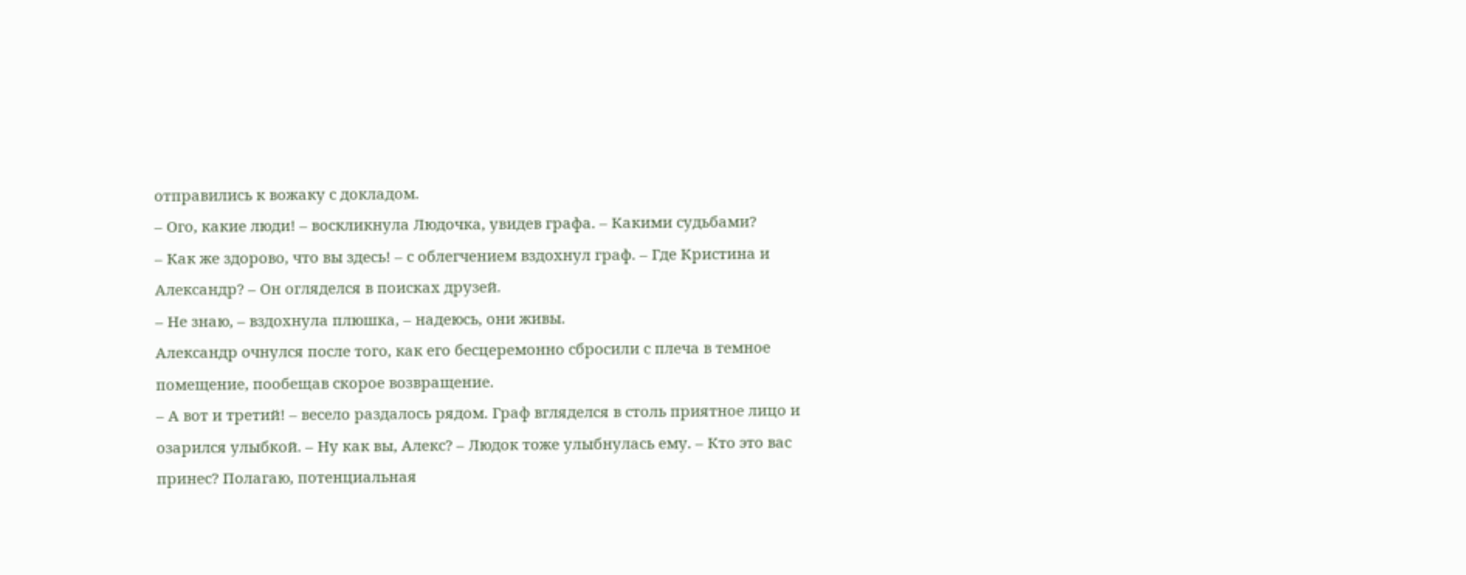отправились к вожаку с докладом.
– Ого, какие люди! – воскликнула Людочка, увидев графа. – Какими судьбами?
– Как же здорово, что вы здесь! – с облегчением вздохнул граф. – Где Кристина и Александр? – Он огляделся в поисках друзей.
– Не знаю, – вздохнула плюшка, – надеюсь, они живы.
Александр очнулся после того, как его бесцеремонно сбросили с плеча в темное помещение, пообещав скорое возвращение.
– А вот и третий! – весело раздалось рядом. Граф вгляделся в столь приятное лицо и озарился улыбкой. – Ну как вы, Алекс? – Людок тоже улыбнулась ему. – Кто это вас принес? Полагаю, потенциальная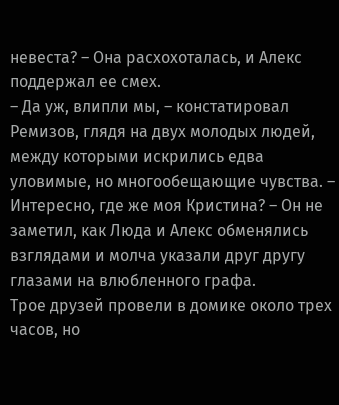невеста? – Она расхохоталась, и Алекс поддержал ее смех.
– Да уж, влипли мы, – констатировал Ремизов, глядя на двух молодых людей, между которыми искрились едва уловимые, но многообещающие чувства. – Интересно, где же моя Кристина? – Он не заметил, как Люда и Алекс обменялись взглядами и молча указали друг другу глазами на влюбленного графа.
Трое друзей провели в домике около трех часов, но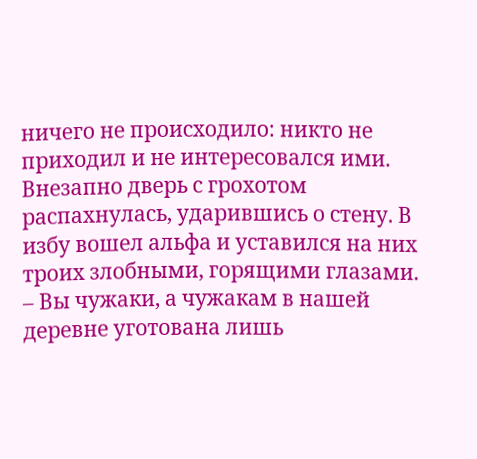ничего не происходило: никто не приходил и не интересовался ими. Внезапно дверь с грохотом распахнулась, ударившись о стену. В избу вошел альфа и уставился на них троих злобными, горящими глазами.
– Вы чужаки, а чужакам в нашей деревне уготована лишь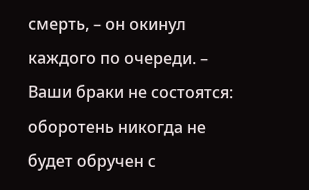смерть, – он окинул каждого по очереди. – Ваши браки не состоятся: оборотень никогда не будет обручен с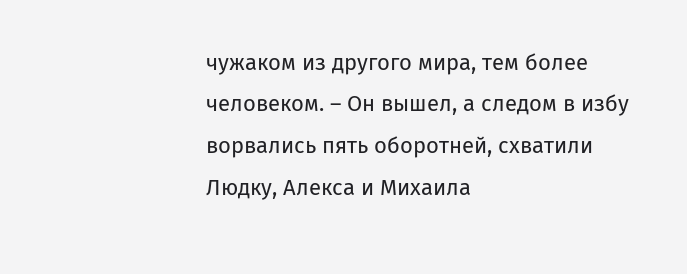чужаком из другого мира, тем более человеком. – Он вышел, а следом в избу ворвались пять оборотней, схватили Людку, Алекса и Михаила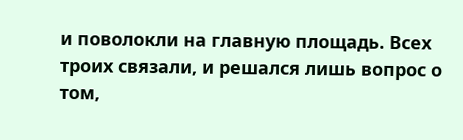и поволокли на главную площадь. Всех троих связали, и решался лишь вопрос о том,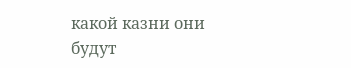какой казни они будут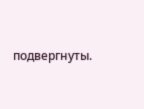подвергнуты.